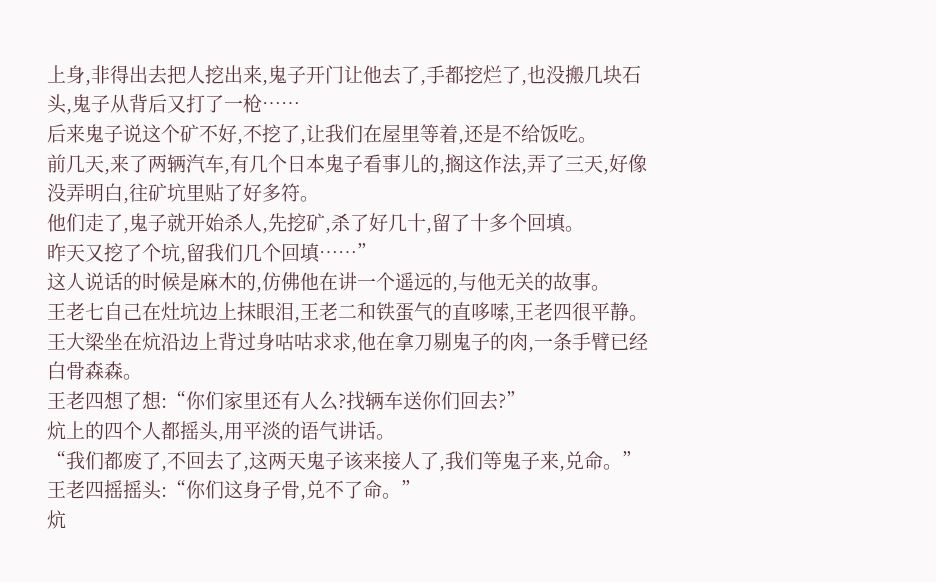上身,非得出去把人挖出来,鬼子开门让他去了,手都挖烂了,也没搬几块石头,鬼子从背后又打了一枪……
后来鬼子说这个矿不好,不挖了,让我们在屋里等着,还是不给饭吃。
前几天,来了两辆汽车,有几个日本鬼子看事儿的,搁这作法,弄了三天,好像没弄明白,往矿坑里贴了好多符。
他们走了,鬼子就开始杀人,先挖矿,杀了好几十,留了十多个回填。
昨天又挖了个坑,留我们几个回填……”
这人说话的时候是麻木的,仿佛他在讲一个遥远的,与他无关的故事。
王老七自己在灶坑边上抹眼泪,王老二和铁蛋气的直哆嗦,王老四很平静。
王大梁坐在炕沿边上背过身咕咕求求,他在拿刀剔鬼子的肉,一条手臂已经白骨森森。
王老四想了想:“你们家里还有人么?找辆车送你们回去?”
炕上的四个人都摇头,用平淡的语气讲话。
“我们都废了,不回去了,这两天鬼子该来接人了,我们等鬼子来,兑命。”
王老四摇摇头:“你们这身子骨,兑不了命。”
炕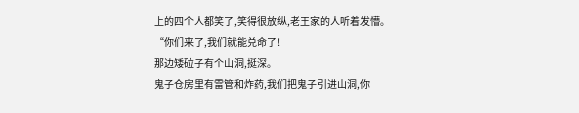上的四个人都笑了,笑得很放纵,老王家的人听着发懵。
“你们来了,我们就能兑命了!
那边矮砬子有个山洞,挺深。
鬼子仓房里有雷管和炸药,我们把鬼子引进山洞,你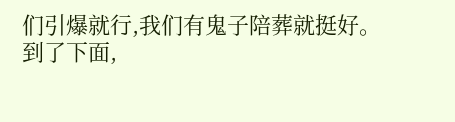们引爆就行,我们有鬼子陪葬就挺好。
到了下面,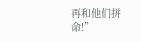再和他们拼命!”